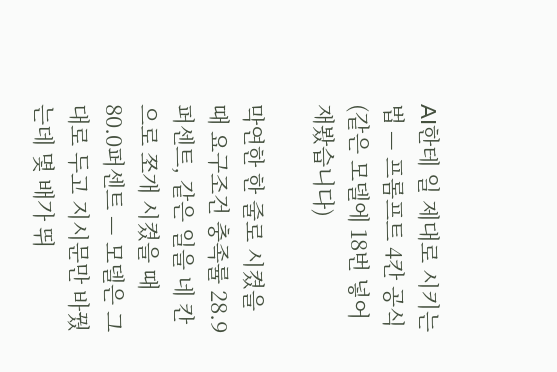AI한테 일 제대로 시키는 법 — 프롬프트 4칸 공식(같은 모델에 18번 넣어 재봤습니다)

막연한 한 줄로 시켰을 때 요구조건 충족률 28.9퍼센트, 같은 일을 네 칸으로 쪼개 시켰을 때 80.0퍼센트 — 모델은 그대로 두고 지시문만 바꿨는데 몇 배가 뛰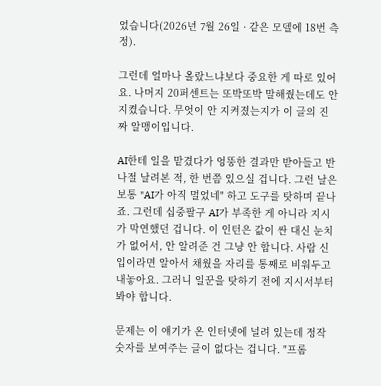었습니다(2026년 7월 26일 · 같은 모델에 18번 측정).

그런데 얼마나 올랐느냐보다 중요한 게 따로 있어요. 나머지 20퍼센트는 또박또박 말해줬는데도 안 지켰습니다. 무엇이 안 지켜졌는지가 이 글의 진짜 알맹이입니다.

AI한테 일을 맡겼다가 엉뚱한 결과만 받아들고 반나절 날려본 적, 한 번쯤 있으실 겁니다. 그런 날은 보통 "AI가 아직 멀었네" 하고 도구를 탓하며 끝나죠. 그런데 십중팔구 AI가 부족한 게 아니라 지시가 막연했던 겁니다. 이 인턴은 값이 싼 대신 눈치가 없어서, 안 알려준 건 그냥 안 합니다. 사람 신입이라면 알아서 채웠을 자리를 통째로 비워두고 내놓아요. 그러니 일꾼을 탓하기 전에 지시서부터 봐야 합니다.

문제는 이 얘기가 온 인터넷에 널려 있는데 정작 숫자를 보여주는 글이 없다는 겁니다. "프롬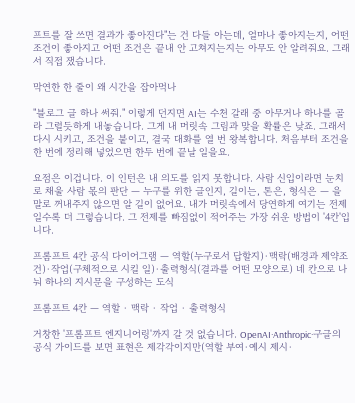프트를 잘 쓰면 결과가 좋아진다"는 건 다들 아는데, 얼마나 좋아지는지, 어떤 조건이 좋아지고 어떤 조건은 끝내 안 고쳐지는지는 아무도 안 알려줘요. 그래서 직접 쟀습니다.

막연한 한 줄이 왜 시간을 잡아먹나

"블로그 글 하나 써줘." 이렇게 던지면 AI는 수천 갈래 중 아무거나 하나를 골라 그럴듯하게 내놓습니다. 그게 내 머릿속 그림과 맞을 확률은 낮죠. 그래서 다시 시키고, 조건을 붙이고, 결국 대화를 열 번 왕복합니다. 처음부터 조건을 한 번에 정리해 넣었으면 한두 번에 끝날 일을요.

요점은 이겁니다. 이 인턴은 내 의도를 읽지 못합니다. 사람 신입이라면 눈치로 채울 사람 몫의 판단 — 누구를 위한 글인지, 길이는, 톤은, 형식은 — 을 말로 꺼내주지 않으면 알 길이 없어요. 내가 머릿속에서 당연하게 여기는 전제일수록 더 그렇습니다. 그 전제를 빠짐없이 적어주는 가장 쉬운 방법이 '4칸'입니다.

프롬프트 4칸 공식 다이어그램 — 역할(누구로서 답할지)·맥락(배경과 제약조건)·작업(구체적으로 시킬 일)·출력형식(결과를 어떤 모양으로) 네 칸으로 나눠 하나의 지시문을 구성하는 도식

프롬프트 4칸 — 역할 · 맥락 · 작업 · 출력형식

거창한 '프롬프트 엔지니어링'까지 갈 것 없습니다. OpenAI·Anthropic·구글의 공식 가이드를 보면 표현은 제각각이지만(역할 부여·예시 제시·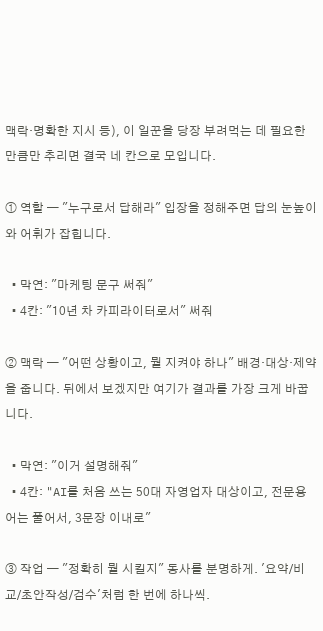맥락·명확한 지시 등), 이 일꾼을 당장 부려먹는 데 필요한 만큼만 추리면 결국 네 칸으로 모입니다.

① 역할 — "누구로서 답해라" 입장을 정해주면 답의 눈높이와 어휘가 잡힙니다.

  • 막연: "마케팅 문구 써줘"
  • 4칸: "10년 차 카피라이터로서" 써줘

② 맥락 — "어떤 상황이고, 뭘 지켜야 하나" 배경·대상·제약을 줍니다. 뒤에서 보겠지만 여기가 결과를 가장 크게 바꿉니다.

  • 막연: "이거 설명해줘"
  • 4칸: "AI를 처음 쓰는 50대 자영업자 대상이고, 전문용어는 풀어서, 3문장 이내로"

③ 작업 — "정확히 뭘 시킬지" 동사를 분명하게. '요약/비교/초안작성/검수'처럼 한 번에 하나씩.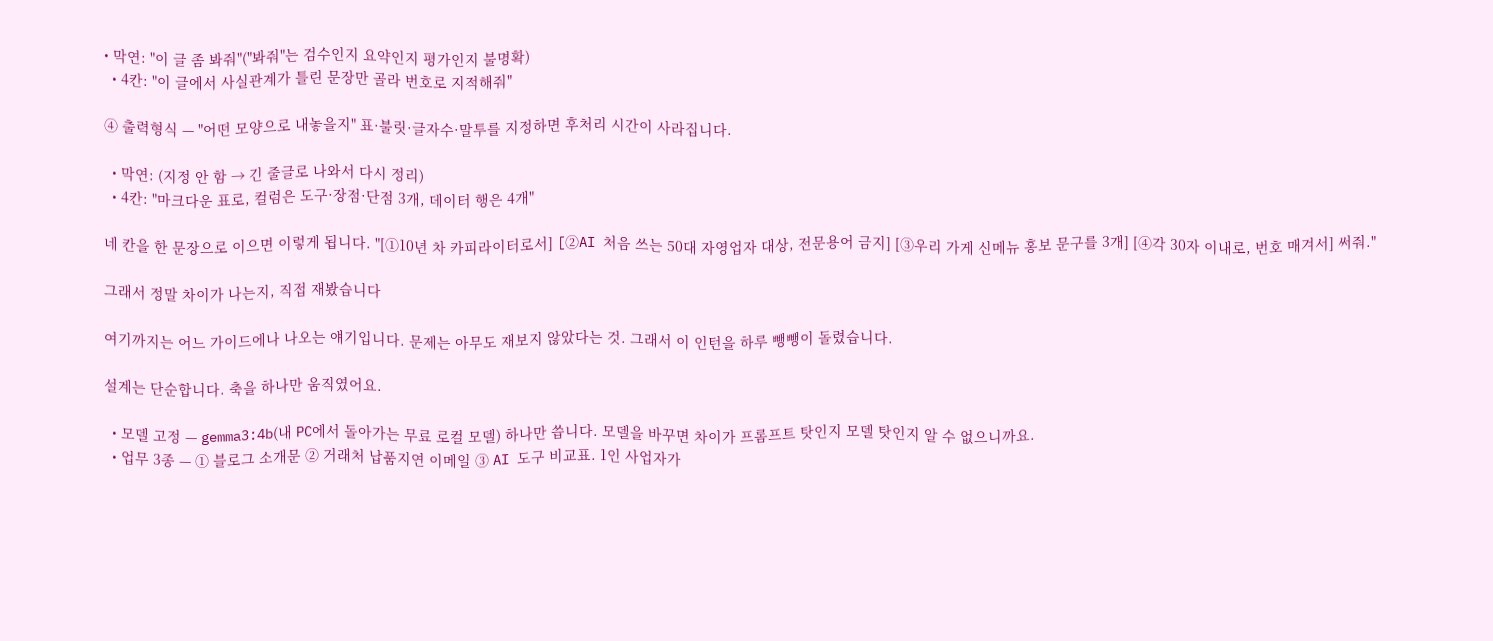• 막연: "이 글 좀 봐줘"("봐줘"는 검수인지 요약인지 평가인지 불명확)
  • 4칸: "이 글에서 사실관계가 틀린 문장만 골라 번호로 지적해줘"

④ 출력형식 — "어떤 모양으로 내놓을지" 표·불릿·글자수·말투를 지정하면 후처리 시간이 사라집니다.

  • 막연: (지정 안 함 → 긴 줄글로 나와서 다시 정리)
  • 4칸: "마크다운 표로, 컬럼은 도구·장점·단점 3개, 데이터 행은 4개"

네 칸을 한 문장으로 이으면 이렇게 됩니다. "[①10년 차 카피라이터로서] [②AI 처음 쓰는 50대 자영업자 대상, 전문용어 금지] [③우리 가게 신메뉴 홍보 문구를 3개] [④각 30자 이내로, 번호 매겨서] 써줘."

그래서 정말 차이가 나는지, 직접 재봤습니다

여기까지는 어느 가이드에나 나오는 얘기입니다. 문제는 아무도 재보지 않았다는 것. 그래서 이 인턴을 하루 뺑뺑이 돌렸습니다.

설계는 단순합니다. 축을 하나만 움직였어요.

  • 모델 고정 — gemma3:4b(내 PC에서 돌아가는 무료 로컬 모델) 하나만 씁니다. 모델을 바꾸면 차이가 프롬프트 탓인지 모델 탓인지 알 수 없으니까요.
  • 업무 3종 — ① 블로그 소개문 ② 거래처 납품지연 이메일 ③ AI 도구 비교표. 1인 사업자가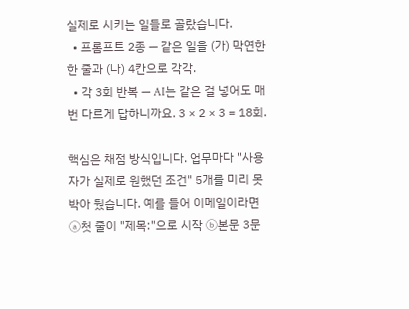실제로 시키는 일들로 골랐습니다.
  • 프롬프트 2종 — 같은 일을 (가) 막연한 한 줄과 (나) 4칸으로 각각.
  • 각 3회 반복 — AI는 같은 걸 넣어도 매번 다르게 답하니까요. 3 × 2 × 3 = 18회.

핵심은 채점 방식입니다. 업무마다 "사용자가 실제로 원했던 조건" 5개를 미리 못박아 뒀습니다. 예를 들어 이메일이라면 ⓐ첫 줄이 "제목:"으로 시작 ⓑ본문 3문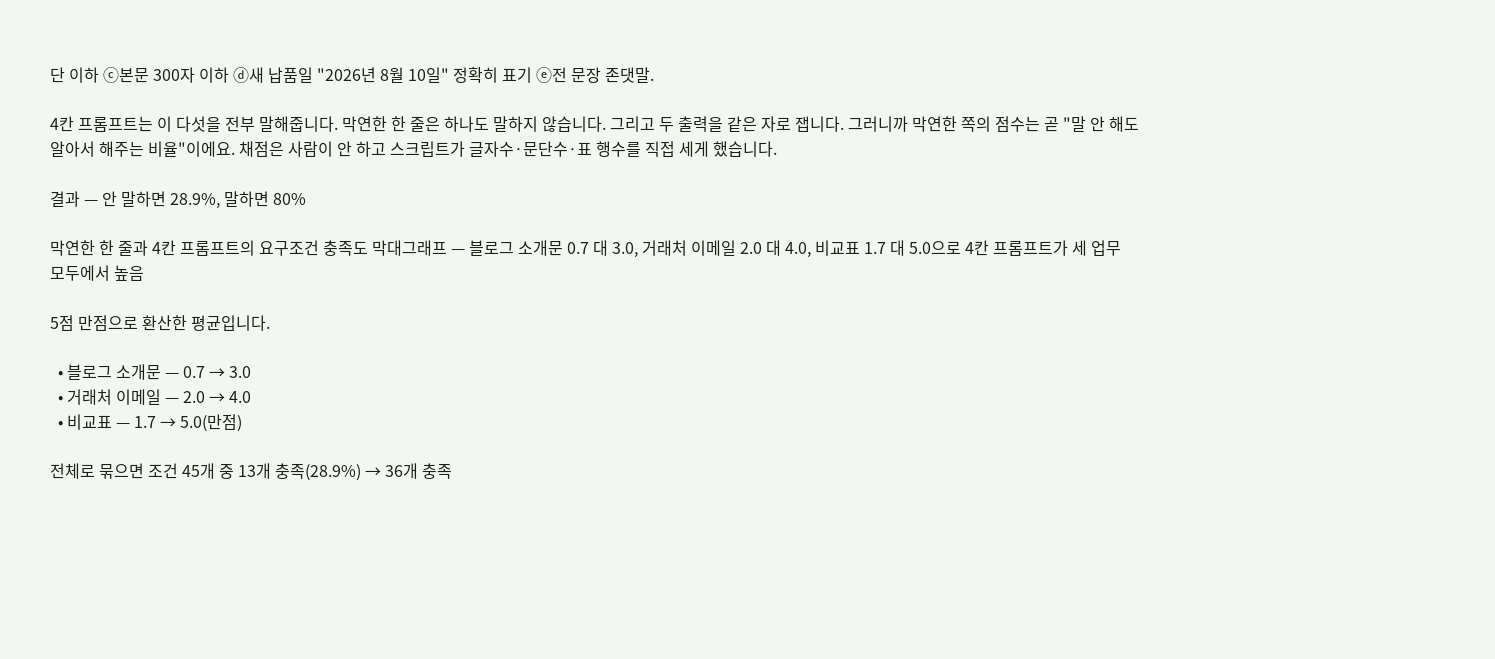단 이하 ⓒ본문 300자 이하 ⓓ새 납품일 "2026년 8월 10일" 정확히 표기 ⓔ전 문장 존댓말.

4칸 프롬프트는 이 다섯을 전부 말해줍니다. 막연한 한 줄은 하나도 말하지 않습니다. 그리고 두 출력을 같은 자로 잽니다. 그러니까 막연한 쪽의 점수는 곧 "말 안 해도 알아서 해주는 비율"이에요. 채점은 사람이 안 하고 스크립트가 글자수·문단수·표 행수를 직접 세게 했습니다.

결과 — 안 말하면 28.9%, 말하면 80%

막연한 한 줄과 4칸 프롬프트의 요구조건 충족도 막대그래프 — 블로그 소개문 0.7 대 3.0, 거래처 이메일 2.0 대 4.0, 비교표 1.7 대 5.0으로 4칸 프롬프트가 세 업무 모두에서 높음

5점 만점으로 환산한 평균입니다.

  • 블로그 소개문 — 0.7 → 3.0
  • 거래처 이메일 — 2.0 → 4.0
  • 비교표 — 1.7 → 5.0(만점)

전체로 묶으면 조건 45개 중 13개 충족(28.9%) → 36개 충족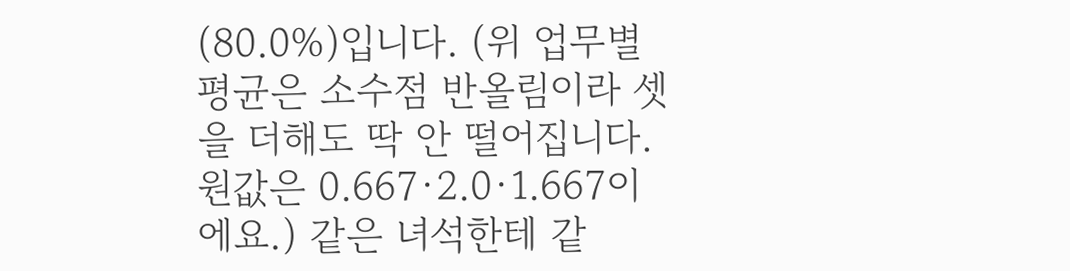(80.0%)입니다. (위 업무별 평균은 소수점 반올림이라 셋을 더해도 딱 안 떨어집니다. 원값은 0.667·2.0·1.667이에요.) 같은 녀석한테 같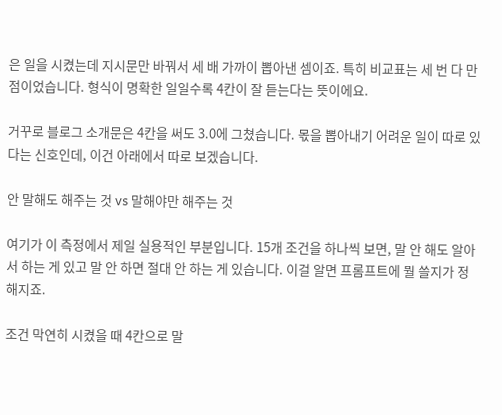은 일을 시켰는데 지시문만 바꿔서 세 배 가까이 뽑아낸 셈이죠. 특히 비교표는 세 번 다 만점이었습니다. 형식이 명확한 일일수록 4칸이 잘 듣는다는 뜻이에요.

거꾸로 블로그 소개문은 4칸을 써도 3.0에 그쳤습니다. 몫을 뽑아내기 어려운 일이 따로 있다는 신호인데, 이건 아래에서 따로 보겠습니다.

안 말해도 해주는 것 vs 말해야만 해주는 것

여기가 이 측정에서 제일 실용적인 부분입니다. 15개 조건을 하나씩 보면, 말 안 해도 알아서 하는 게 있고 말 안 하면 절대 안 하는 게 있습니다. 이걸 알면 프롬프트에 뭘 쓸지가 정해지죠.

조건 막연히 시켰을 때 4칸으로 말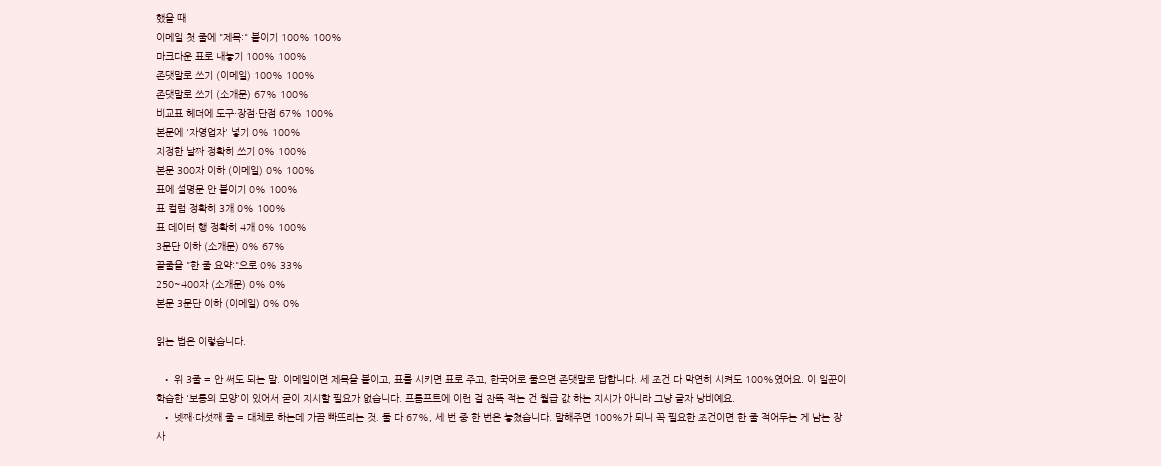했을 때
이메일 첫 줄에 "제목:" 붙이기 100% 100%
마크다운 표로 내놓기 100% 100%
존댓말로 쓰기 (이메일) 100% 100%
존댓말로 쓰기 (소개문) 67% 100%
비교표 헤더에 도구·장점·단점 67% 100%
본문에 '자영업자' 넣기 0% 100%
지정한 날짜 정확히 쓰기 0% 100%
본문 300자 이하 (이메일) 0% 100%
표에 설명문 안 붙이기 0% 100%
표 컬럼 정확히 3개 0% 100%
표 데이터 행 정확히 4개 0% 100%
3문단 이하 (소개문) 0% 67%
끝줄을 "한 줄 요약:"으로 0% 33%
250~400자 (소개문) 0% 0%
본문 3문단 이하 (이메일) 0% 0%

읽는 법은 이렇습니다.

  • 위 3줄 = 안 써도 되는 말. 이메일이면 제목을 붙이고, 표를 시키면 표로 주고, 한국어로 물으면 존댓말로 답합니다. 세 조건 다 막연히 시켜도 100%였어요. 이 일꾼이 학습한 '보통의 모양'이 있어서 굳이 지시할 필요가 없습니다. 프롬프트에 이런 걸 잔뜩 적는 건 월급 값 하는 지시가 아니라 그냥 글자 낭비예요.
  • 넷째·다섯째 줄 = 대체로 하는데 가끔 빠뜨리는 것. 둘 다 67%, 세 번 중 한 번은 놓쳤습니다. 말해주면 100%가 되니 꼭 필요한 조건이면 한 줄 적어두는 게 남는 장사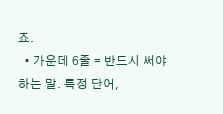죠.
  • 가운데 6줄 = 반드시 써야 하는 말. 특정 단어,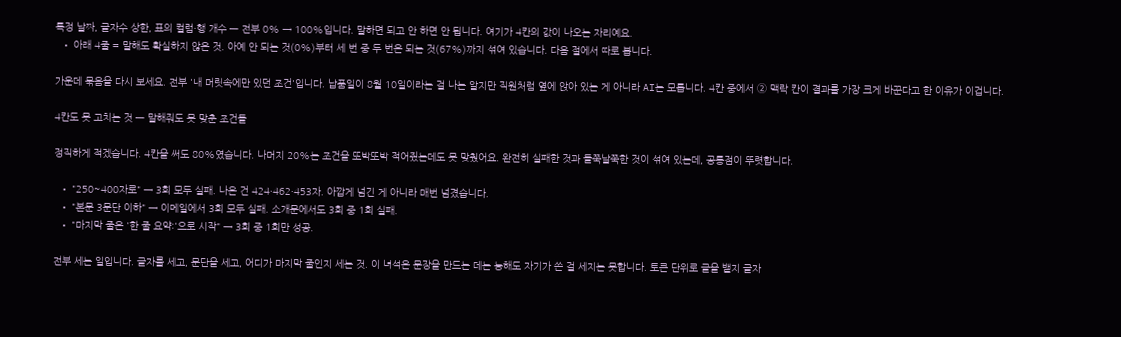특정 날짜, 글자수 상한, 표의 컬럼·행 개수 — 전부 0% → 100%입니다. 말하면 되고 안 하면 안 됩니다. 여기가 4칸의 값이 나오는 자리예요.
  • 아래 4줄 = 말해도 확실하지 않은 것. 아예 안 되는 것(0%)부터 세 번 중 두 번은 되는 것(67%)까지 섞여 있습니다. 다음 절에서 따로 봅니다.

가운데 묶음을 다시 보세요. 전부 '내 머릿속에만 있던 조건'입니다. 납품일이 8월 10일이라는 걸 나는 알지만 직원처럼 옆에 앉아 있는 게 아니라 AI는 모릅니다. 4칸 중에서 ② 맥락 칸이 결과를 가장 크게 바꾼다고 한 이유가 이겁니다.

4칸도 못 고치는 것 — 말해줘도 못 맞춘 조건들

정직하게 적겠습니다. 4칸을 써도 80%였습니다. 나머지 20%는 조건을 또박또박 적어줬는데도 못 맞췄어요. 완전히 실패한 것과 들쭉날쭉한 것이 섞여 있는데, 공통점이 뚜렷합니다.

  • "250~400자로" → 3회 모두 실패. 나온 건 424·462·453자. 아깝게 넘긴 게 아니라 매번 넘겼습니다.
  • "본문 3문단 이하" → 이메일에서 3회 모두 실패. 소개문에서도 3회 중 1회 실패.
  • "마지막 줄은 '한 줄 요약:'으로 시작" → 3회 중 1회만 성공.

전부 세는 일입니다. 글자를 세고, 문단을 세고, 어디가 마지막 줄인지 세는 것. 이 녀석은 문장을 만드는 데는 능해도 자기가 쓴 걸 세지는 못합니다. 토큰 단위로 글을 뱉지 글자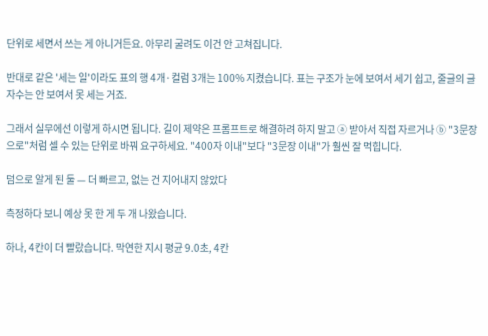단위로 세면서 쓰는 게 아니거든요. 아무리 굴려도 이건 안 고쳐집니다.

반대로 같은 '세는 일'이라도 표의 행 4개·컬럼 3개는 100% 지켰습니다. 표는 구조가 눈에 보여서 세기 쉽고, 줄글의 글자수는 안 보여서 못 세는 거죠.

그래서 실무에선 이렇게 하시면 됩니다. 길이 제약은 프롬프트로 해결하려 하지 말고 ⓐ 받아서 직접 자르거나 ⓑ "3문장으로"처럼 셀 수 있는 단위로 바꿔 요구하세요. "400자 이내"보다 "3문장 이내"가 훨씬 잘 먹힙니다.

덤으로 알게 된 둘 — 더 빠르고, 없는 건 지어내지 않았다

측정하다 보니 예상 못 한 게 두 개 나왔습니다.

하나, 4칸이 더 빨랐습니다. 막연한 지시 평균 9.0초, 4칸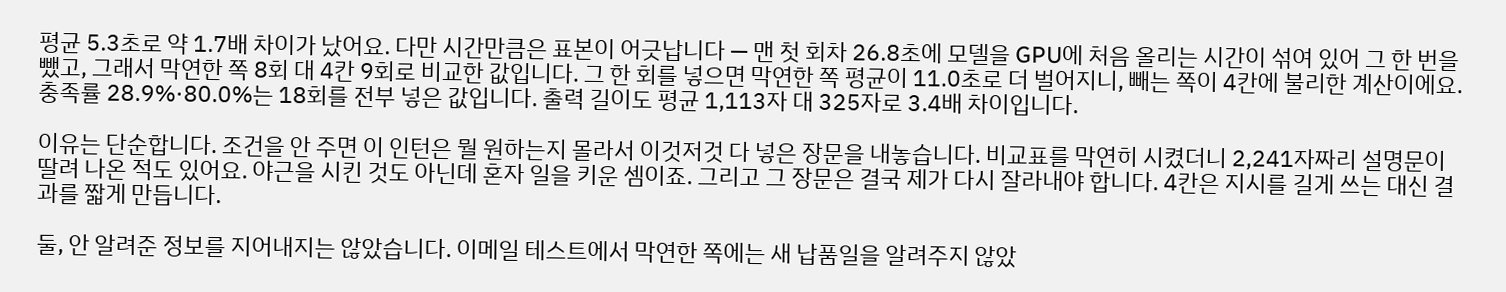평균 5.3초로 약 1.7배 차이가 났어요. 다만 시간만큼은 표본이 어긋납니다 — 맨 첫 회차 26.8초에 모델을 GPU에 처음 올리는 시간이 섞여 있어 그 한 번을 뺐고, 그래서 막연한 쪽 8회 대 4칸 9회로 비교한 값입니다. 그 한 회를 넣으면 막연한 쪽 평균이 11.0초로 더 벌어지니, 빼는 쪽이 4칸에 불리한 계산이에요. 충족률 28.9%·80.0%는 18회를 전부 넣은 값입니다. 출력 길이도 평균 1,113자 대 325자로 3.4배 차이입니다.

이유는 단순합니다. 조건을 안 주면 이 인턴은 뭘 원하는지 몰라서 이것저것 다 넣은 장문을 내놓습니다. 비교표를 막연히 시켰더니 2,241자짜리 설명문이 딸려 나온 적도 있어요. 야근을 시킨 것도 아닌데 혼자 일을 키운 셈이죠. 그리고 그 장문은 결국 제가 다시 잘라내야 합니다. 4칸은 지시를 길게 쓰는 대신 결과를 짧게 만듭니다.

둘, 안 알려준 정보를 지어내지는 않았습니다. 이메일 테스트에서 막연한 쪽에는 새 납품일을 알려주지 않았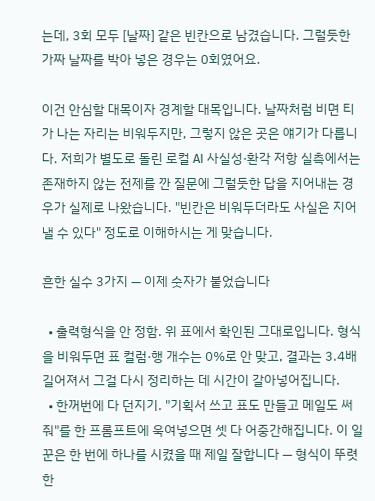는데, 3회 모두 [날짜] 같은 빈칸으로 남겼습니다. 그럴듯한 가짜 날짜를 박아 넣은 경우는 0회였어요.

이건 안심할 대목이자 경계할 대목입니다. 날짜처럼 비면 티가 나는 자리는 비워두지만, 그렇지 않은 곳은 얘기가 다릅니다. 저희가 별도로 돌린 로컬 AI 사실성·환각 저항 실측에서는 존재하지 않는 전제를 깐 질문에 그럴듯한 답을 지어내는 경우가 실제로 나왔습니다. "빈칸은 비워두더라도 사실은 지어낼 수 있다" 정도로 이해하시는 게 맞습니다.

흔한 실수 3가지 — 이제 숫자가 붙었습니다

  • 출력형식을 안 정함. 위 표에서 확인된 그대로입니다. 형식을 비워두면 표 컬럼·행 개수는 0%로 안 맞고, 결과는 3.4배 길어져서 그걸 다시 정리하는 데 시간이 갈아넣어집니다.
  • 한꺼번에 다 던지기. "기획서 쓰고 표도 만들고 메일도 써줘"를 한 프롬프트에 욱여넣으면 셋 다 어중간해집니다. 이 일꾼은 한 번에 하나를 시켰을 때 제일 잘합니다 — 형식이 뚜렷한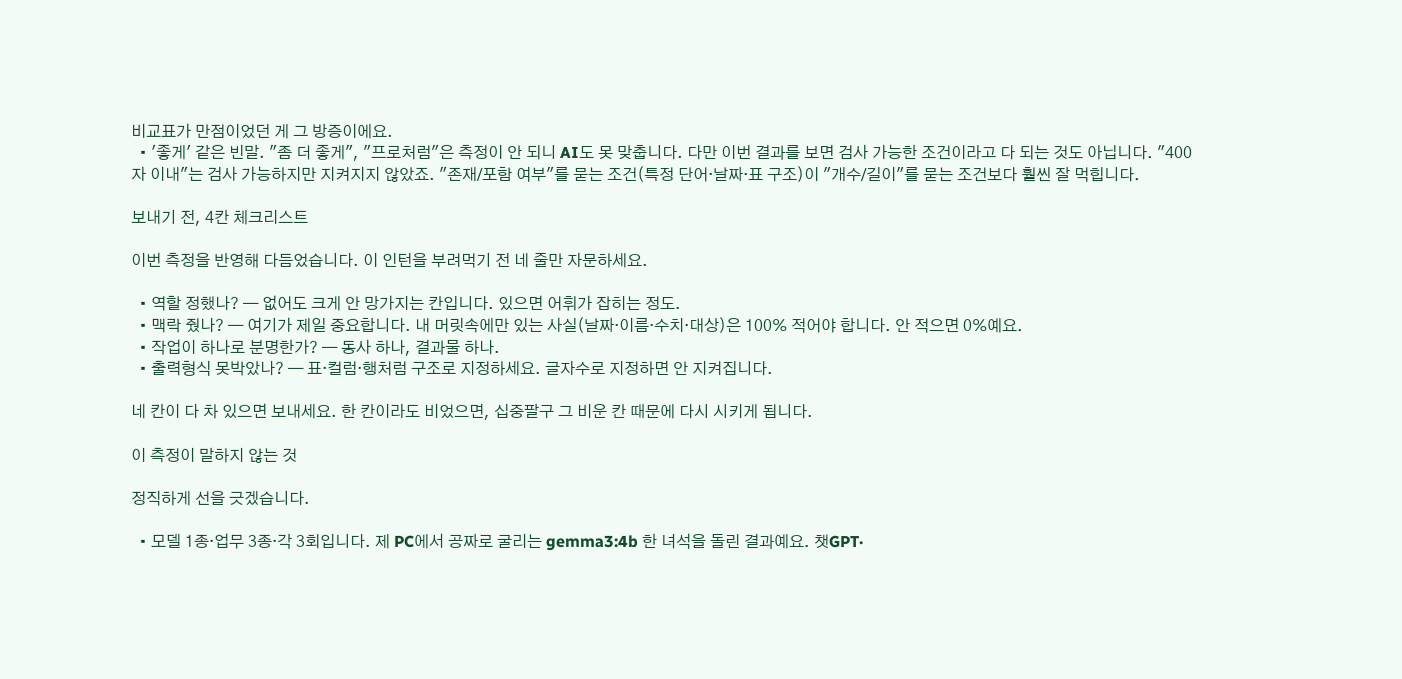비교표가 만점이었던 게 그 방증이에요.
  • '좋게' 같은 빈말. "좀 더 좋게", "프로처럼"은 측정이 안 되니 AI도 못 맞춥니다. 다만 이번 결과를 보면 검사 가능한 조건이라고 다 되는 것도 아닙니다. "400자 이내"는 검사 가능하지만 지켜지지 않았죠. "존재/포함 여부"를 묻는 조건(특정 단어·날짜·표 구조)이 "개수/길이"를 묻는 조건보다 훨씬 잘 먹힙니다.

보내기 전, 4칸 체크리스트

이번 측정을 반영해 다듬었습니다. 이 인턴을 부려먹기 전 네 줄만 자문하세요.

  • 역할 정했나? — 없어도 크게 안 망가지는 칸입니다. 있으면 어휘가 잡히는 정도.
  • 맥락 줬나? — 여기가 제일 중요합니다. 내 머릿속에만 있는 사실(날짜·이름·수치·대상)은 100% 적어야 합니다. 안 적으면 0%예요.
  • 작업이 하나로 분명한가? — 동사 하나, 결과물 하나.
  • 출력형식 못박았나? — 표·컬럼·행처럼 구조로 지정하세요. 글자수로 지정하면 안 지켜집니다.

네 칸이 다 차 있으면 보내세요. 한 칸이라도 비었으면, 십중팔구 그 비운 칸 때문에 다시 시키게 됩니다.

이 측정이 말하지 않는 것

정직하게 선을 긋겠습니다.

  • 모델 1종·업무 3종·각 3회입니다. 제 PC에서 공짜로 굴리는 gemma3:4b 한 녀석을 돌린 결과예요. 챗GPT·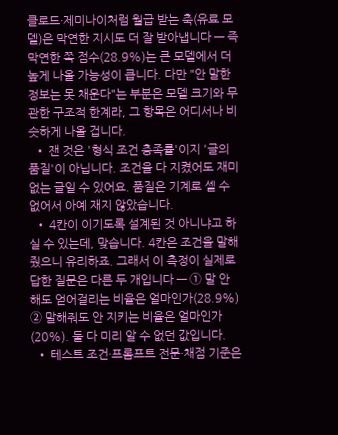클로드·제미나이처럼 월급 받는 축(유료 모델)은 막연한 지시도 더 잘 받아냅니다 — 즉 막연한 쪽 점수(28.9%)는 큰 모델에서 더 높게 나올 가능성이 큽니다. 다만 "안 말한 정보는 못 채운다"는 부분은 모델 크기와 무관한 구조적 한계라, 그 항목은 어디서나 비슷하게 나올 겁니다.
  • 잰 것은 '형식 조건 충족률'이지 '글의 품질'이 아닙니다. 조건을 다 지켰어도 재미없는 글일 수 있어요. 품질은 기계로 셀 수 없어서 아예 재지 않았습니다.
  • 4칸이 이기도록 설계된 것 아니냐고 하실 수 있는데, 맞습니다. 4칸은 조건을 말해줬으니 유리하죠. 그래서 이 측정이 실제로 답한 질문은 다른 두 개입니다 — ① 말 안 해도 얻어걸리는 비율은 얼마인가(28.9%) ② 말해줘도 안 지키는 비율은 얼마인가(20%). 둘 다 미리 알 수 없던 값입니다.
  • 테스트 조건·프롬프트 전문·채점 기준은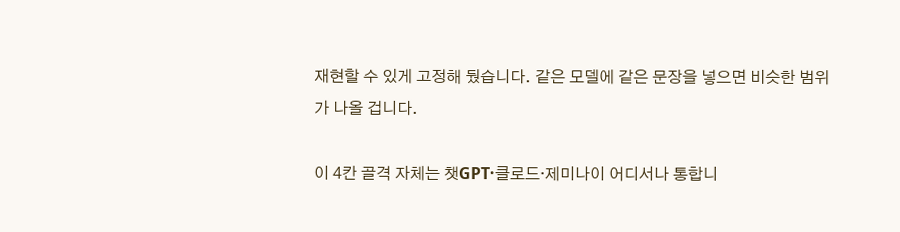재현할 수 있게 고정해 뒀습니다. 같은 모델에 같은 문장을 넣으면 비슷한 범위가 나올 겁니다.

이 4칸 골격 자체는 챗GPT·클로드·제미나이 어디서나 통합니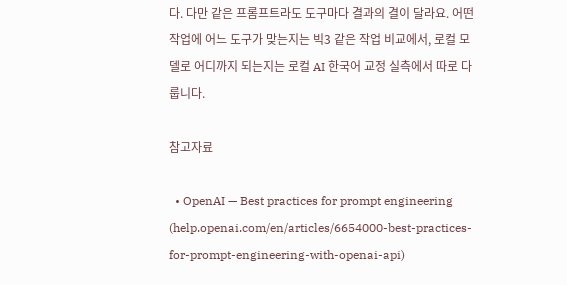다. 다만 같은 프롬프트라도 도구마다 결과의 결이 달라요. 어떤 작업에 어느 도구가 맞는지는 빅3 같은 작업 비교에서, 로컬 모델로 어디까지 되는지는 로컬 AI 한국어 교정 실측에서 따로 다룹니다.

참고자료

  • OpenAI — Best practices for prompt engineering (help.openai.com/en/articles/6654000-best-practices-for-prompt-engineering-with-openai-api)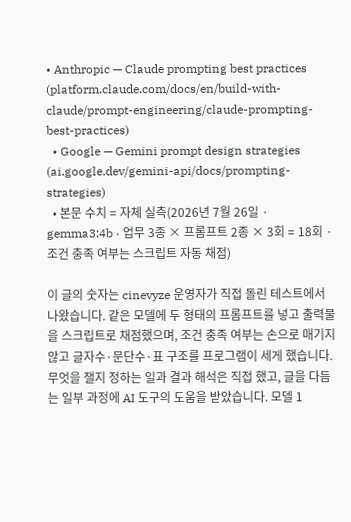• Anthropic — Claude prompting best practices (platform.claude.com/docs/en/build-with-claude/prompt-engineering/claude-prompting-best-practices)
  • Google — Gemini prompt design strategies (ai.google.dev/gemini-api/docs/prompting-strategies)
  • 본문 수치 = 자체 실측(2026년 7월 26일 · gemma3:4b · 업무 3종 × 프롬프트 2종 × 3회 = 18회 · 조건 충족 여부는 스크립트 자동 채점)

이 글의 숫자는 cinevyze 운영자가 직접 돌린 테스트에서 나왔습니다. 같은 모델에 두 형태의 프롬프트를 넣고 출력물을 스크립트로 채점했으며, 조건 충족 여부는 손으로 매기지 않고 글자수·문단수·표 구조를 프로그램이 세게 했습니다. 무엇을 잴지 정하는 일과 결과 해석은 직접 했고, 글을 다듬는 일부 과정에 AI 도구의 도움을 받았습니다. 모델 1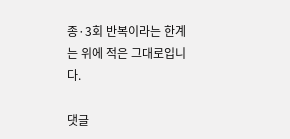종·3회 반복이라는 한계는 위에 적은 그대로입니다.

댓글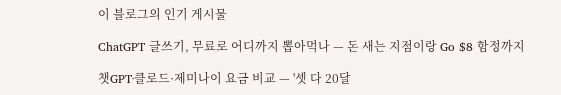이 블로그의 인기 게시물

ChatGPT 글쓰기, 무료로 어디까지 뽑아먹나 — 돈 새는 지점이랑 Go $8 함정까지

챗GPT·클로드·제미나이 요금 비교 — '셋 다 20달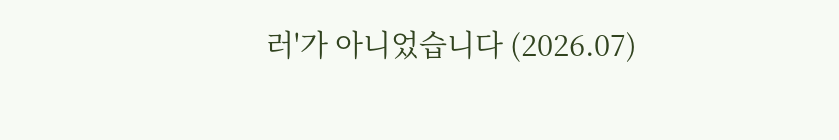러'가 아니었습니다 (2026.07)